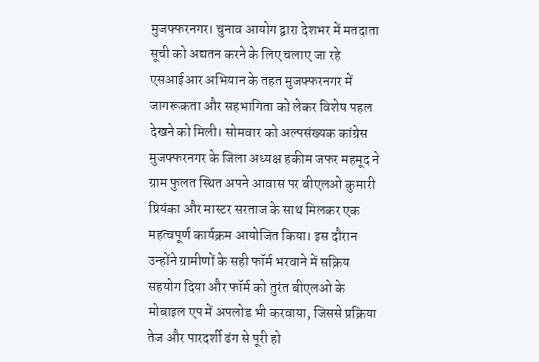मुजफ्फरनगर। चुनाव आयोग द्वारा देशभर में मतदाता सूची को अद्यतन करने के लिए चलाए जा रहे एसआईआर अभियान के तहत मुजफ्फरनगर में जागरूकता और सहभागिता को लेकर विशेष पहल देखने को मिली। सोमवार को अल्पसंख्यक कांग्रेस मुजफ्फरनगर के जिला अध्यक्ष हकीम जफर महमूद ने ग्राम फुलत स्थित अपने आवास पर बीएलओ कुमारी प्रियंका और मास्टर सरताज के साथ मिलकर एक महत्वपूर्ण कार्यक्रम आयोजित किया। इस दौरान उन्होंने ग्रामीणों के सही फॉर्म भरवाने में सक्रिय सहयोग दिया और फॉर्म को तुरंत बीएलओ के मोबाइल एप में अपलोड भी करवाया, जिससे प्रक्रिया तेज और पारदर्शी ढंग से पूरी हो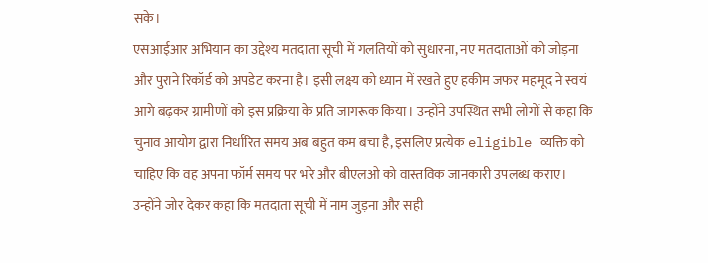सके।
एसआईआर अभियान का उद्देश्य मतदाता सूची में गलतियों को सुधारना, नए मतदाताओं को जोड़ना और पुराने रिकॉर्ड को अपडेट करना है। इसी लक्ष्य को ध्यान में रखते हुए हकीम जफर महमूद ने स्वयं आगे बढ़कर ग्रामीणों को इस प्रक्रिया के प्रति जागरूक किया। उन्होंने उपस्थित सभी लोगों से कहा कि चुनाव आयोग द्वारा निर्धारित समय अब बहुत कम बचा है, इसलिए प्रत्येक eligible व्यक्ति को चाहिए कि वह अपना फॉर्म समय पर भरे और बीएलओ को वास्तविक जानकारी उपलब्ध कराए। उन्होंने जोर देकर कहा कि मतदाता सूची में नाम जुड़ना और सही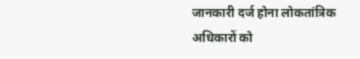जानकारी दर्ज होना लोकतांत्रिक अधिकारों को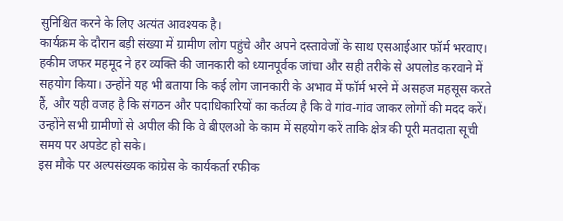सुनिश्चित करने के लिए अत्यंत आवश्यक है।
कार्यक्रम के दौरान बड़ी संख्या में ग्रामीण लोग पहुंचे और अपने दस्तावेजों के साथ एसआईआर फॉर्म भरवाए। हकीम जफर महमूद ने हर व्यक्ति की जानकारी को ध्यानपूर्वक जांचा और सही तरीके से अपलोड करवाने में सहयोग किया। उन्होंने यह भी बताया कि कई लोग जानकारी के अभाव में फॉर्म भरने में असहज महसूस करते हैं, और यही वजह है कि संगठन और पदाधिकारियों का कर्तव्य है कि वे गांव-गांव जाकर लोगों की मदद करें। उन्होंने सभी ग्रामीणों से अपील की कि वे बीएलओ के काम में सहयोग करें ताकि क्षेत्र की पूरी मतदाता सूची समय पर अपडेट हो सके।
इस मौके पर अल्पसंख्यक कांग्रेस के कार्यकर्ता रफीक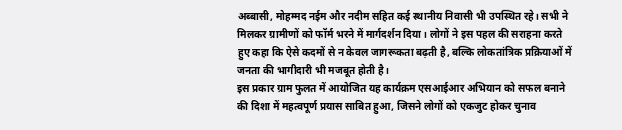अब्बासी, मोहम्मद नईम और नदीम सहित कई स्थानीय निवासी भी उपस्थित रहे। सभी ने मिलकर ग्रामीणों को फॉर्म भरने में मार्गदर्शन दिया। लोगों ने इस पहल की सराहना करते हुए कहा कि ऐसे कदमों से न केवल जागरूकता बढ़ती है, बल्कि लोकतांत्रिक प्रक्रियाओं में जनता की भागीदारी भी मजबूत होती है।
इस प्रकार ग्राम फुलत में आयोजित यह कार्यक्रम एसआईआर अभियान को सफल बनाने की दिशा में महत्वपूर्ण प्रयास साबित हुआ, जिसने लोगों को एकजुट होकर चुनाव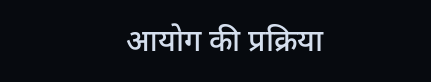आयोग की प्रक्रिया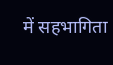में सहभागिता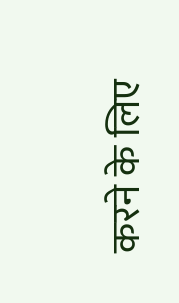करने के लिए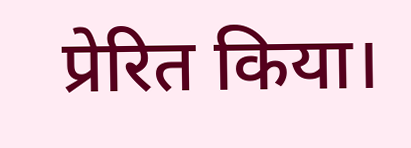प्रेरित किया।